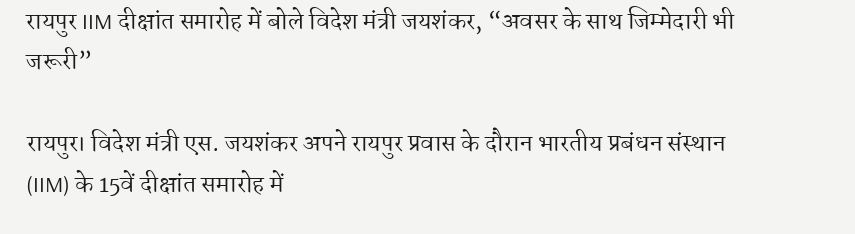रायपुर IIM दीक्षांत समारोह में बोले विदेश मंत्री जयशंकर, “अवसर के साथ जिम्मेदारी भी जरूरी”

रायपुर। विदेश मंत्री एस. जयशंकर अपने रायपुर प्रवास के दौरान भारतीय प्रबंधन संस्थान (IIM) के 15वें दीक्षांत समारोह में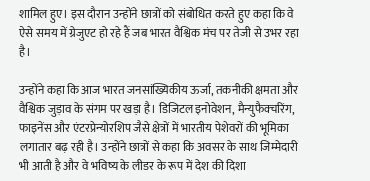शामिल हुए। इस दौरान उन्होंने छात्रों को संबोधित करते हुए कहा कि वे ऐसे समय में ग्रेजुएट हो रहे हैं जब भारत वैश्विक मंच पर तेजी से उभर रहा है।

उन्होंने कहा कि आज भारत जनसांख्यिकीय ऊर्जा, तकनीकी क्षमता और वैश्विक जुड़ाव के संगम पर खड़ा है। डिजिटल इनोवेशन, मैन्युफैक्चरिंग, फाइनेंस और एंटरप्रेन्योरशिप जैसे क्षेत्रों में भारतीय पेशेवरों की भूमिका लगातार बढ़ रही है। उन्होंने छात्रों से कहा कि अवसर के साथ जिम्मेदारी भी आती है और वे भविष्य के लीडर के रूप में देश की दिशा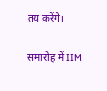तय करेंगे।

समारोह में IIM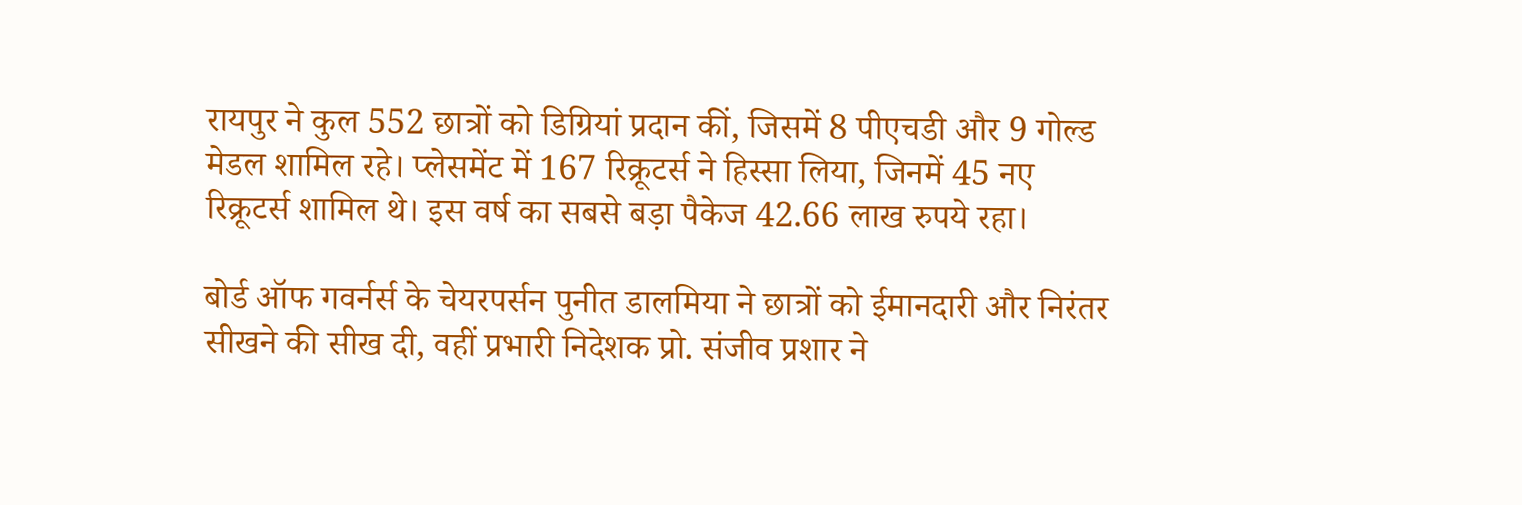रायपुर ने कुल 552 छात्रों को डिग्रियां प्रदान कीं, जिसमें 8 पीएचडी और 9 गोल्ड मेडल शामिल रहे। प्लेसमेंट में 167 रिक्रूटर्स ने हिस्सा लिया, जिनमें 45 नए रिक्रूटर्स शामिल थे। इस वर्ष का सबसे बड़ा पैकेज 42.66 लाख रुपये रहा।

बोर्ड ऑफ गवर्नर्स के चेयरपर्सन पुनीत डालमिया ने छात्रों को ईमानदारी और निरंतर सीखने की सीख दी, वहीं प्रभारी निदेशक प्रो. संजीव प्रशार ने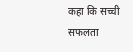कहा कि सच्ची सफलता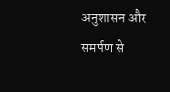अनुशासन और समर्पण से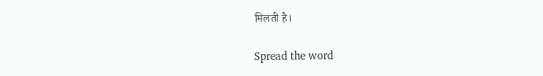मिलती है।

Spread the word